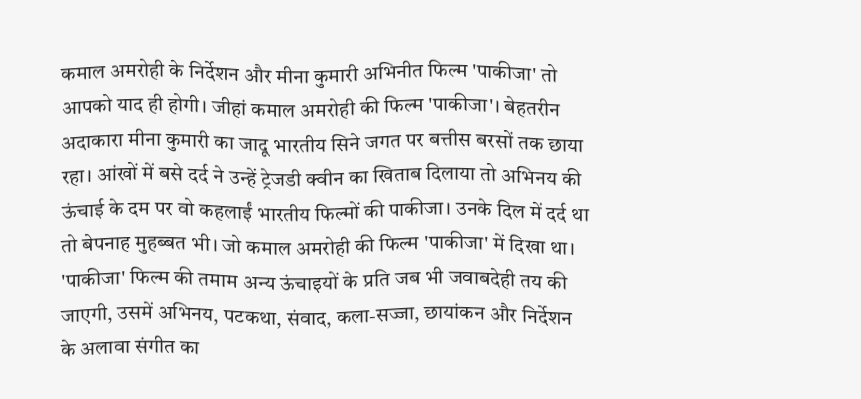कमाल अमरोही के निर्देशन और मीना कुमारी अभिनीत फिल्म 'पाकीजा' तो आपको याद ही होगी। जीहां कमाल अमरोही की फिल्म 'पाकीजा'। बेहतरीन अदाकारा मीना कुमारी का जादू भारतीय सिने जगत पर बत्तीस बरसों तक छाया रहा। आंखों में बसे दर्द ने उन्हें ट्रेजडी क्वीन का खिताब दिलाया तो अभिनय की ऊंचाई के दम पर वो कहलाईं भारतीय फिल्मों की पाकीजा। उनके दिल में दर्द था तो बेपनाह मुहब्बत भी। जो कमाल अमरोही की फिल्म 'पाकीजा' में दिखा था।
'पाकीजा' फिल्म की तमाम अन्य ऊंचाइयों के प्रति जब भी जवाबदेही तय की जाएगी, उसमें अभिनय, पटकथा, संवाद, कला-सज्जा, छायांकन और निर्देशन के अलावा संगीत का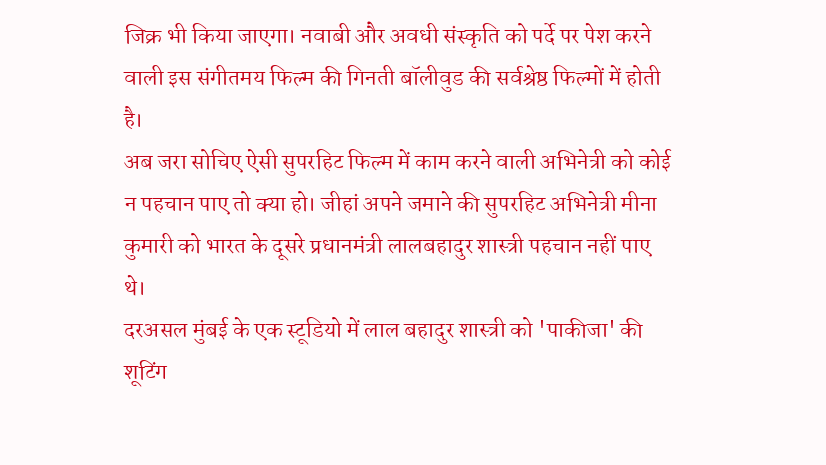जिक्र भी किया जाएगा। नवाबी और अवधी संस्कृति को पर्दे पर पेश करने वाली इस संगीतमय फिल्म की गिनती बॉलीवुड की सर्वश्रेष्ठ फिल्मों में होती है।
अब जरा सोचिए ऐसी सुपरहिट फिल्म में काम करने वाली अभिनेत्री को कोई न पहचान पाए तो क्या हो। जीहां अपने जमाने की सुपरहिट अभिनेत्री मीना कुमारी को भारत के दूसरे प्रधानमंत्री लालबहादुर शास्त्री पहचान नहीं पाए थे।
दरअसल मुंबई के एक स्टूडियो में लाल बहादुर शास्त्री को 'पाकीजा' की शूटिंग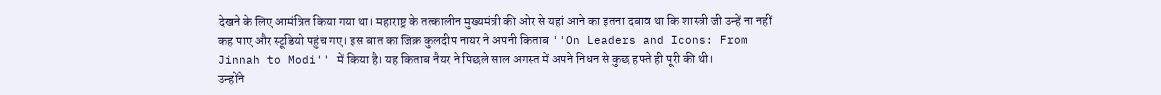देखने के लिए आमंत्रित किया गया था। महाराष्ट्र के तत्कालीन मुख्यमंत्री की ओर से यहां आने का इतना दबाव था कि शास्त्री जी उन्हें ना नहीं कह पाए और स्टूडियो पहुंच गए। इस बात का जिक्र कुलदीप नायर ने अपनी किताब ''On Leaders and Icons: From Jinnah to Modi'' में किया है। यह किताब नैयर ने पिछले साल अगस्त में अपने निधन से कुछ हफ्ते ही पूरी की थी।
उन्होंने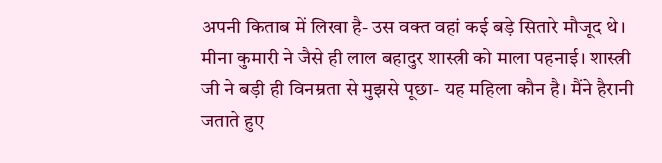अपनी किताब में लिखा है- उस वक्त वहां कई बड़े सितारे मौजूद थे। मीना कुमारी ने जैसे ही लाल बहादुर शास्त्री को माला पहनाई। शास्त्री जी ने बड़ी ही विनम्रता से मुझसे पूछा- यह महिला कौन है। मैंने हैरानी जताते हुए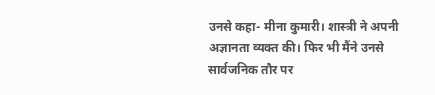उनसे कहा- मीना कुमारी। शास्त्री ने अपनी अज्ञानता व्यक्त की। फिर भी मैंने उनसे सार्वजनिक तौर पर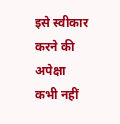इसे स्वीकार करने की अपेक्षा कभी नहीं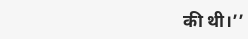की थी।’’